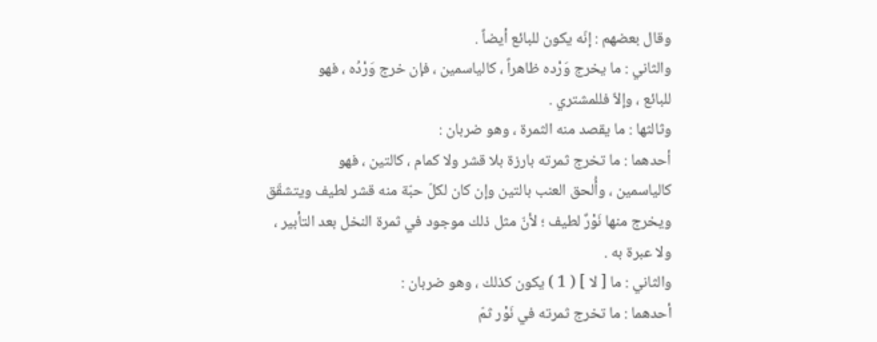وقال بعضهم : إنّه يكون للبائع أيضاً .
والثاني : ما يخرج وَرْده ظاهراً ، كالياسمين ، فإن خرج وَرْدُه ، فهو
للبائع ، وإلاّ فللمشتري .
وثالثها : ما يقصد منه الثمرة ، وهو ضربان :
أحدهما : ما تخرج ثمرته بارزة بلا قشر ولا كمام ، كالتين ، فهو
كالياسمين ، وأُلحق العنب بالتين وإن كان لكلّ حبّة منه قشر لطيف ويتشقّق
ويخرج منها نَوْرٌ لطيف ؛ لأنّ مثل ذلك موجود في ثمرة النخل بعد التأبير ،
ولا عبرة به .
والثاني : ما [ لا ] ( 1 ) يكون كذلك ، وهو ضربان :
أحدهما : ما تخرج ثمرته في نَوْر ثمّ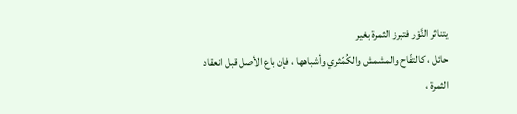يتناثر النَّوْر فتبرز الثمرة بغير
حائل ، كالتفّاح والمشمش والكُمّثري وأشباهها ، فإن باع الأصل قبل انعقاد
الثمرة ،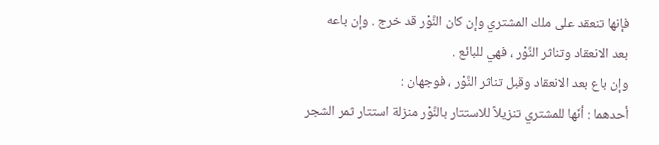فإنها تنعقد على ملك المشتري وإن كان النَّوْر قد خرج . وإن باعه
بعد الانعقاد وتناثر النَّوْر ، فهي للبائع .
وإن باع بعد الانعقاد وقبل تناثر النَّوْر ، فوجهان :
أحدهما : أنّها للمشتري تنزيلاً للاستتار بالنَّوْر منزلة استتار ثمر الشجر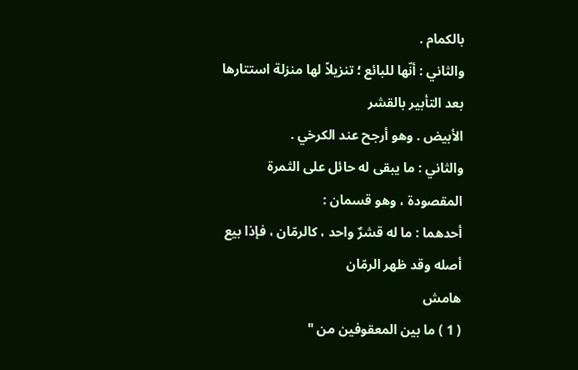بالكمام .
والثاني : أنّها للبائع ؛ تنزيلاً لها منزلة استتارها بعد التأبير بالقشر
الأبيض . وهو أرجح عند الكرخي .
والثاني : ما يبقى له حائل على الثمرة المقصودة ، وهو قسمان :
أحدهما : ما له قشرٌ واحد ، كالرمّان ، فإذا بيع أصله وقد ظهر الرمّان
هامش
( 1 ) ما بين المعقوفين من "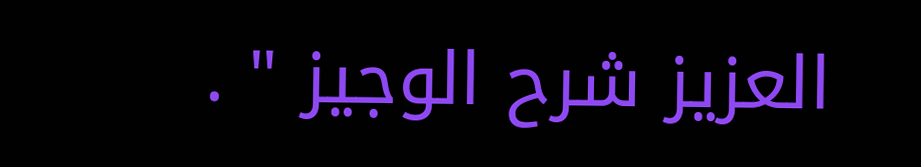العزيز شرح الوجيز " .